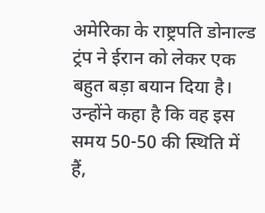अमेरिका के राष्ट्रपति डोनाल्ड ट्रंप ने ईरान को लेकर एक बहुत बड़ा बयान दिया है। उन्होंने कहा है कि वह इस समय 50-50 की स्थिति में हैं,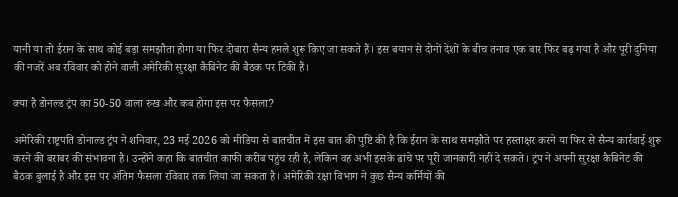यानी या तो ईरान के साथ कोई बड़ा समझौता होगा या फिर दोबारा सैन्य हमले शुरू किए जा सकते हैं। इस बयान से दोनों देशों के बीच तनाव एक बार फिर बढ़ गया है और पूरी दुनिया की नजरें अब रविवार को होने वाली अमेरिकी सुरक्षा कैबिनेट की बैठक पर टिकी हैं।

क्या है डोनल्ड ट्रंप का 50-50 वाला रुख और कब होगा इस पर फैसला?

अमेरिकी राष्ट्रपति डोनाल्ड ट्रंप ने शनिवार, 23 मई 2026 को मीडिया से बातचीत में इस बात की पुष्टि की है कि ईरान के साथ समझौते पर हस्ताक्षर करने या फिर से सैन्य कार्रवाई शुरू करने की बराबर की संभावना है। उन्होंने कहा कि बातचीत काफी करीब पहुंच रही है, लेकिन वह अभी इसके ढांचे पर पूरी जानकारी नहीं दे सकते। ट्रंप ने अपनी सुरक्षा कैबिनेट की बैठक बुलाई है और इस पर अंतिम फैसला रविवार तक लिया जा सकता है। अमेरिकी रक्षा विभाग ने कुछ सैन्य कर्मियों की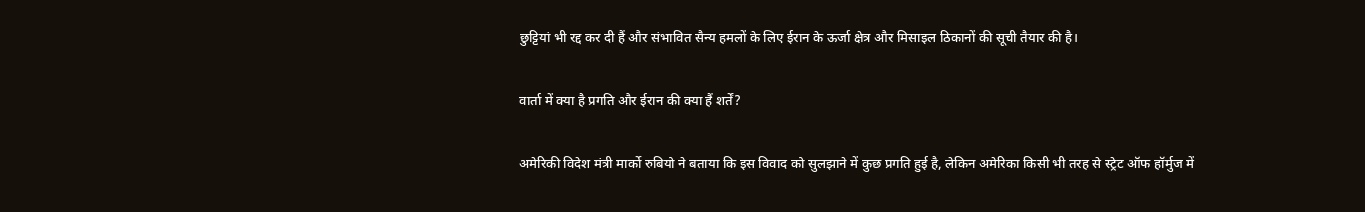छुट्टियां भी रद्द कर दी हैं और संभावित सैन्य हमलों के लिए ईरान के ऊर्जा क्षेत्र और मिसाइल ठिकानों की सूची तैयार की है।

वार्ता में क्या है प्रगति और ईरान की क्या हैं शर्तें?

अमेरिकी विदेश मंत्री मार्को रुबियो ने बताया कि इस विवाद को सुलझाने में कुछ प्रगति हुई है, लेकिन अमेरिका किसी भी तरह से स्ट्रेट ऑफ हॉर्मुज में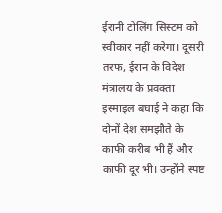ईरानी टोलिंग सिस्टम को स्वीकार नहीं करेगा। दूसरी तरफ, ईरान के विदेश मंत्रालय के प्रवक्ता इस्माइल बघाई ने कहा कि दोनों देश समझौते के काफी करीब भी हैं और काफी दूर भी। उन्होंने स्पष्ट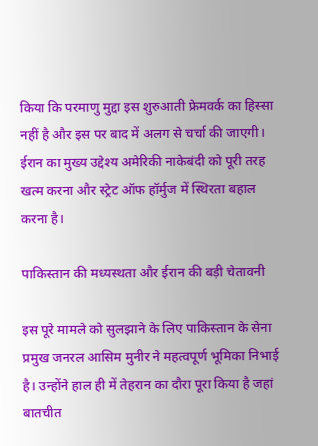किया कि परमाणु मुद्दा इस शुरुआती फ्रेमवर्क का हिस्सा नहीं है और इस पर बाद में अलग से चर्चा की जाएगी। ईरान का मुख्य उद्देश्य अमेरिकी नाकेबंदी को पूरी तरह खत्म करना और स्ट्रेट ऑफ हॉर्मुज में स्थिरता बहाल करना है।

पाकिस्तान की मध्यस्थता और ईरान की बड़ी चेतावनी

इस पूरे मामले को सुलझाने के लिए पाकिस्तान के सेना प्रमुख जनरल आसिम मुनीर ने महत्वपूर्ण भूमिका निभाई है। उन्होंने हाल ही में तेहरान का दौरा पूरा किया है जहां बातचीत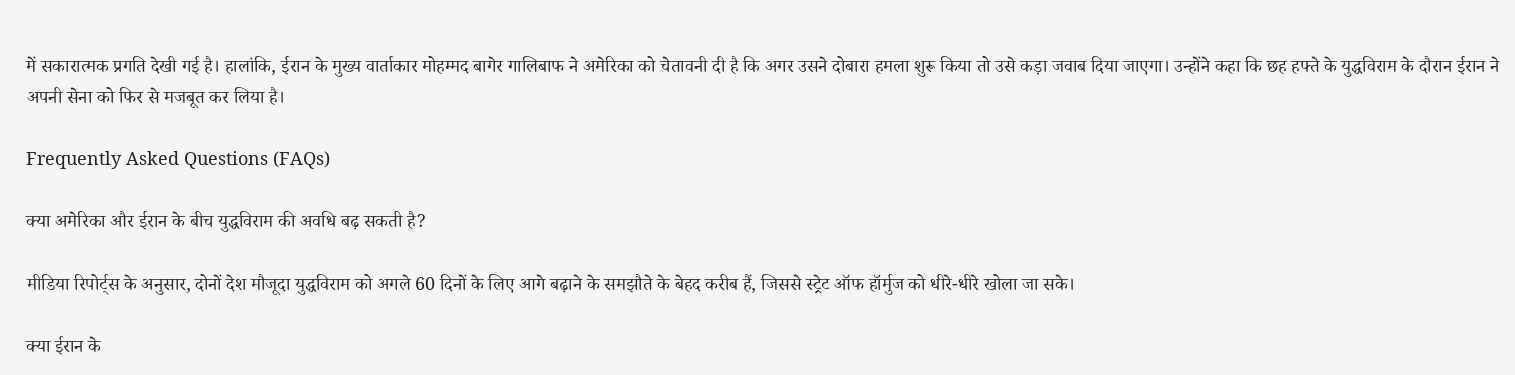में सकारात्मक प्रगति देखी गई है। हालांकि, ईरान के मुख्य वार्ताकार मोहम्मद बागेर गालिबाफ ने अमेरिका को चेतावनी दी है कि अगर उसने दोबारा हमला शुरू किया तो उसे कड़ा जवाब दिया जाएगा। उन्होंने कहा कि छह हफ्ते के युद्धविराम के दौरान ईरान ने अपनी सेना को फिर से मजबूत कर लिया है।

Frequently Asked Questions (FAQs)

क्या अमेरिका और ईरान के बीच युद्धविराम की अवधि बढ़ सकती है?

मीडिया रिपोर्ट्स के अनुसार, दोनों देश मौजूदा युद्धविराम को अगले 60 दिनों के लिए आगे बढ़ाने के समझौते के बेहद करीब हैं, जिससे स्ट्रेट ऑफ हॉर्मुज को धीरे-धीरे खोला जा सके।

क्या ईरान के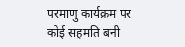परमाणु कार्यक्रम पर कोई सहमति बनी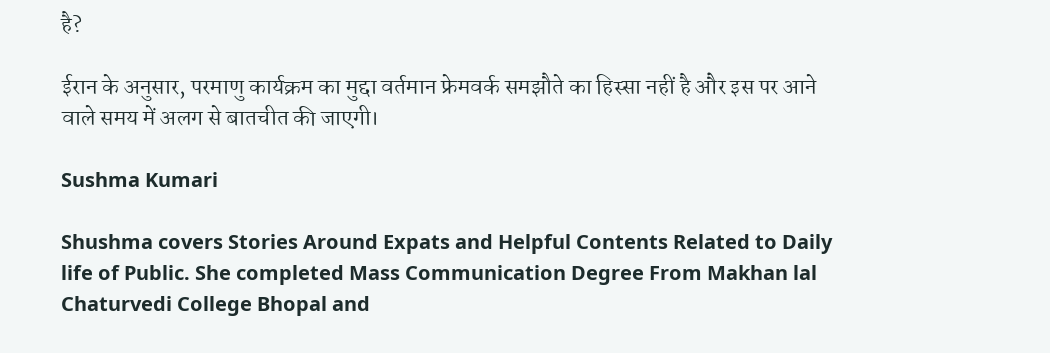है?

ईरान के अनुसार, परमाणु कार्यक्रम का मुद्दा वर्तमान फ्रेमवर्क समझौते का हिस्सा नहीं है और इस पर आने वाले समय में अलग से बातचीत की जाएगी।

Sushma Kumari

Shushma covers Stories Around Expats and Helpful Contents Related to Daily life of Public. She completed Mass Communication Degree From Makhan lal Chaturvedi College Bhopal and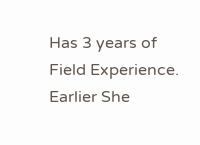Has 3 years of Field Experience. Earlier She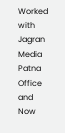Worked with Jagran Media Patna Office and Now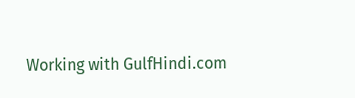Working with GulfHindi.com